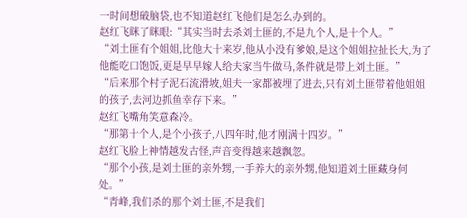一时间想破脑袋,也不知道赵红飞他们是怎么办到的。
赵红飞眯了眯眼:“其实当时去杀刘土匪的,不是九个人,是十个人。”
“刘土匪有个姐姐,比他大十来岁,他从小没有爹娘,是这个姐姐拉扯长大,为了他能吃口饱饭,更是早早嫁人给夫家当牛做马,条件就是带上刘土匪。”
“后来那个村子泥石流滑坡,姐夫一家都被埋了进去,只有刘土匪带着他姐姐的孩子,去河边抓鱼幸存下来。”
赵红飞嘴角笑意森冷。
“那第十个人,是个小孩子,八四年时,他才刚满十四岁。”
赵红飞脸上神情越发古怪,声音变得越来越飘忽。
“那个小孩,是刘土匪的亲外甥,一手养大的亲外甥,他知道刘土匪藏身何处。”
“青峰,我们杀的那个刘土匪,不是我们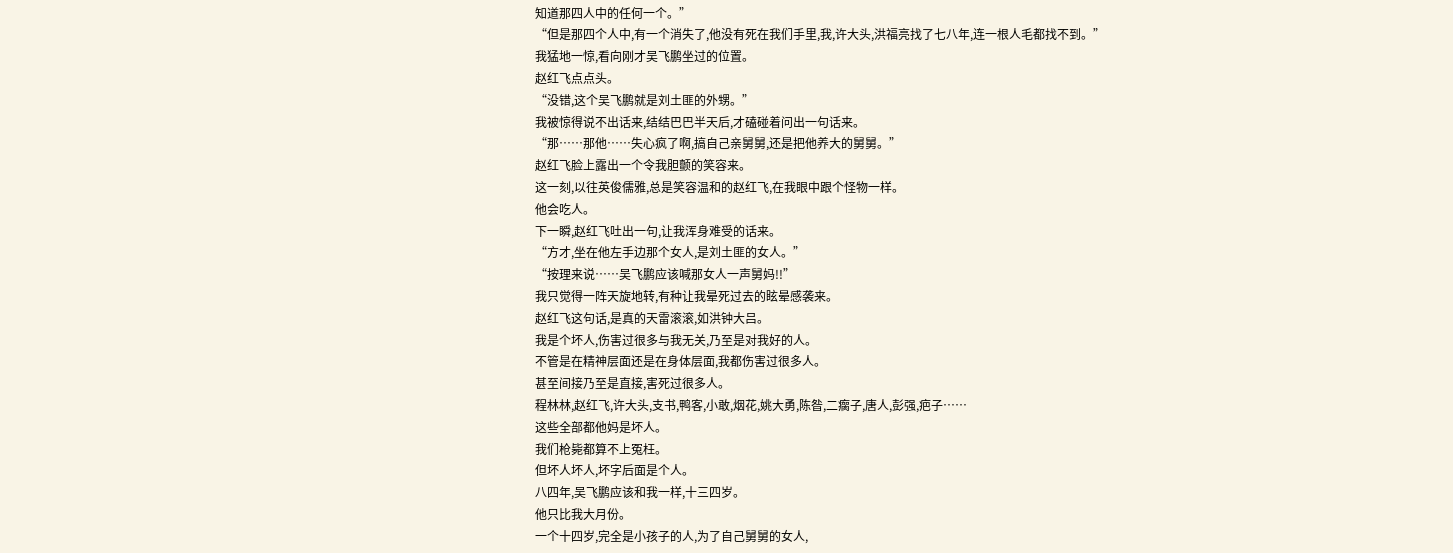知道那四人中的任何一个。”
“但是那四个人中,有一个消失了,他没有死在我们手里,我,许大头,洪福亮找了七八年,连一根人毛都找不到。”
我猛地一惊,看向刚才吴飞鹏坐过的位置。
赵红飞点点头。
“没错,这个吴飞鹏就是刘土匪的外甥。”
我被惊得说不出话来,结结巴巴半天后,才磕碰着问出一句话来。
“那……那他……失心疯了啊,搞自己亲舅舅,还是把他养大的舅舅。”
赵红飞脸上露出一个令我胆颤的笑容来。
这一刻,以往英俊儒雅,总是笑容温和的赵红飞,在我眼中跟个怪物一样。
他会吃人。
下一瞬,赵红飞吐出一句,让我浑身难受的话来。
“方才,坐在他左手边那个女人,是刘土匪的女人。”
“按理来说……吴飞鹏应该喊那女人一声舅妈!!”
我只觉得一阵天旋地转,有种让我晕死过去的眩晕感袭来。
赵红飞这句话,是真的天雷滚滚,如洪钟大吕。
我是个坏人,伤害过很多与我无关,乃至是对我好的人。
不管是在精神层面还是在身体层面,我都伤害过很多人。
甚至间接乃至是直接,害死过很多人。
程林林,赵红飞,许大头,支书,鸭客,小敢,烟花,姚大勇,陈昝,二瘸子,唐人,彭强,疤子……
这些全部都他妈是坏人。
我们枪毙都算不上冤枉。
但坏人坏人,坏字后面是个人。
八四年,吴飞鹏应该和我一样,十三四岁。
他只比我大月份。
一个十四岁,完全是小孩子的人,为了自己舅舅的女人,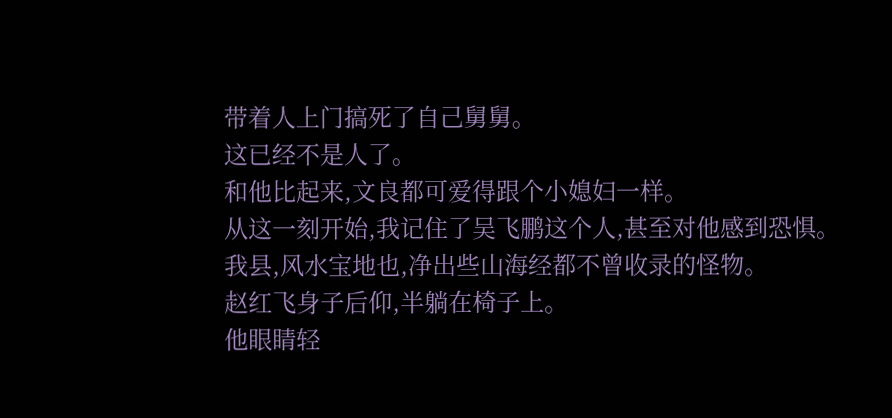带着人上门搞死了自己舅舅。
这已经不是人了。
和他比起来,文良都可爱得跟个小媳妇一样。
从这一刻开始,我记住了吴飞鹏这个人,甚至对他感到恐惧。
我县,风水宝地也,净出些山海经都不曾收录的怪物。
赵红飞身子后仰,半躺在椅子上。
他眼睛轻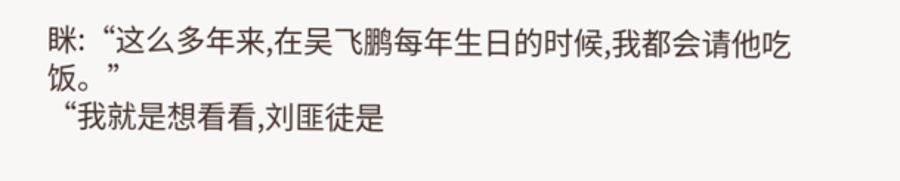眯:“这么多年来,在吴飞鹏每年生日的时候,我都会请他吃饭。”
“我就是想看看,刘匪徒是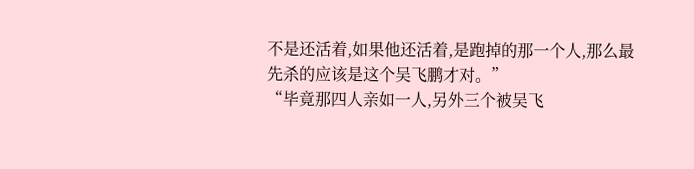不是还活着,如果他还活着,是跑掉的那一个人,那么最先杀的应该是这个吴飞鹏才对。”
“毕竟那四人亲如一人,另外三个被吴飞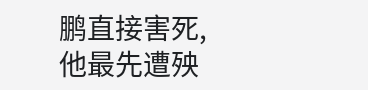鹏直接害死,他最先遭殃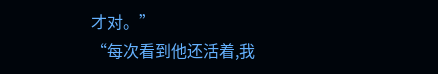才对。”
“每次看到他还活着,我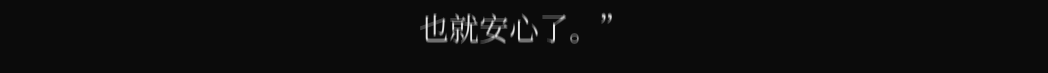也就安心了。”